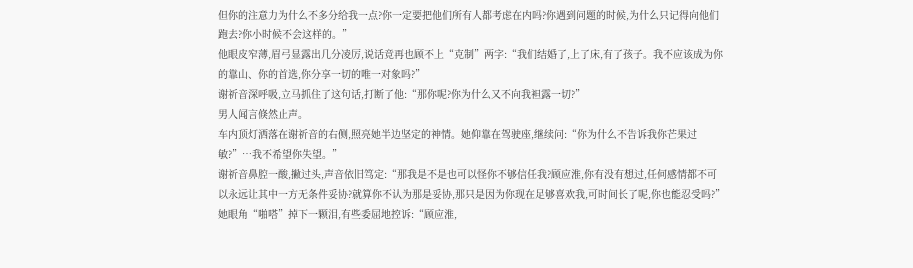但你的注意力为什么不多分给我一点?你一定要把他们所有人都考虑在内吗?你遇到问题的时候,为什么只记得向他们跑去?你小时候不会这样的。”
他眼皮窄薄,眉弓显露出几分凌厉,说话竞再也顾不上“克制”两字:“我们结婚了,上了床,有了孩子。我不应该成为你的靠山、你的首选,你分享一切的唯一对象吗?”
谢祈音深呼吸,立马抓住了这句话,打断了他:“那你呢?你为什么又不向我袒露一切?”
男人闻言倏然止声。
车内顶灯洒落在谢祈音的右侧,照亮她半边坚定的神情。她仰靠在驾驶座,继续问:“你为什么不告诉我你芒果过敏?”…我不希望你失望。”
谢祈音鼻腔一酸,撇过头,声音依旧笃定:“那我是不是也可以怪你不够信任我?顾应淮,你有没有想过,任何感情都不可以永远让其中一方无条件妥协?就算你不认为那是妥协,那只是因为你现在足够喜欢我,可时间长了呢,你也能忍受吗?”
她眼角“啪嗒”掉下一颗泪,有些委屈地控诉:“顾应淮,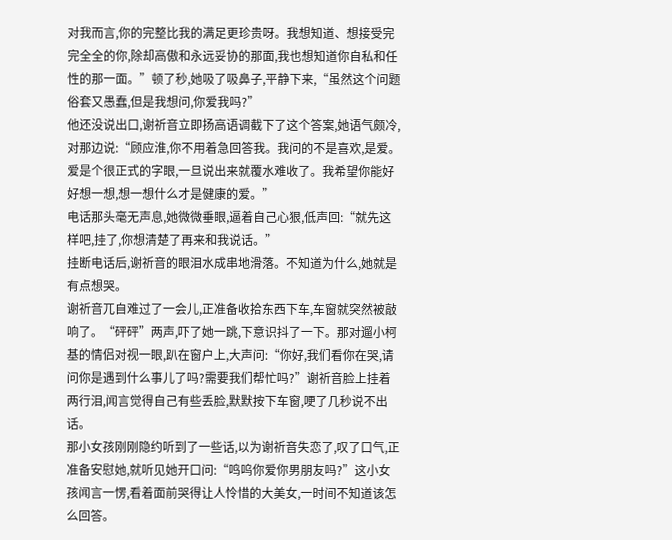对我而言,你的完整比我的满足更珍贵呀。我想知道、想接受完完全全的你,除却高傲和永远妥协的那面,我也想知道你自私和任性的那一面。”顿了秒,她吸了吸鼻子,平静下来,“虽然这个问题俗套又愚蠢,但是我想问,你爱我吗?”
他还没说出口,谢祈音立即扬高语调截下了这个答案,她语气颇冷,对那边说:“顾应淮,你不用着急回答我。我问的不是喜欢,是爱。爱是个很正式的字眼,一旦说出来就覆水难收了。我希望你能好好想一想,想一想什么才是健康的爱。”
电话那头毫无声息,她微微垂眼,逼着自己心狠,低声回:“就先这样吧,挂了,你想清楚了再来和我说话。”
挂断电话后,谢祈音的眼泪水成串地滑落。不知道为什么,她就是有点想哭。
谢祈音兀自难过了一会儿,正准备收拾东西下车,车窗就突然被敲响了。“砰砰”两声,吓了她一跳,下意识抖了一下。那对遛小柯基的情侣对视一眼,趴在窗户上,大声问:“你好,我们看你在哭,请问你是遇到什么事儿了吗?需要我们帮忙吗?”谢祈音脸上挂着两行泪,闻言觉得自己有些丢脸,默默按下车窗,哽了几秒说不出话。
那小女孩刚刚隐约听到了一些话,以为谢祈音失恋了,叹了口气,正准备安慰她,就听见她开口问:“鸣呜你爱你男朋友吗?”这小女孩闻言一愣,看着面前哭得让人怜惜的大美女,一时间不知道该怎么回答。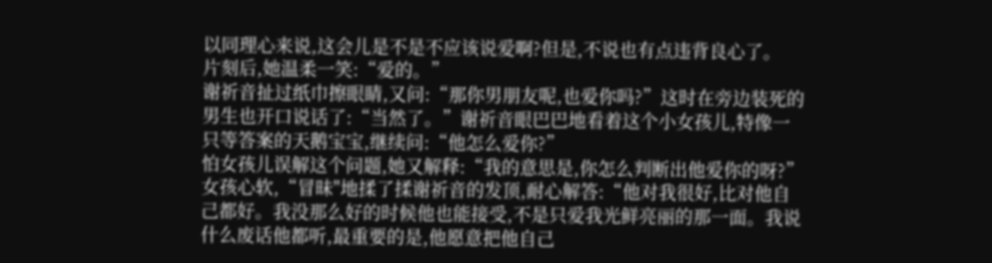以同理心来说,这会儿是不是不应该说爱啊?但是,不说也有点违背良心了。
片刻后,她温柔一笑:“爱的。”
谢祈音扯过纸巾擦眼睛,又问:“那你男朋友呢,也爱你吗?”这时在旁边装死的男生也开口说话了:“当然了。”谢祈音眼巴巴地看着这个小女孩儿,特像一只等答案的天鹅宝宝,继续问:“他怎么爱你?”
怕女孩儿误解这个问题,她又解释:“我的意思是,你怎么判断出他爱你的呀?”
女孩心软,“冒昧"地揉了揉谢祈音的发顶,耐心解答:“他对我很好,比对他自己都好。我没那么好的时候他也能接受,不是只爱我光鲜亮丽的那一面。我说什么废话他都听,最重要的是,他愿意把他自己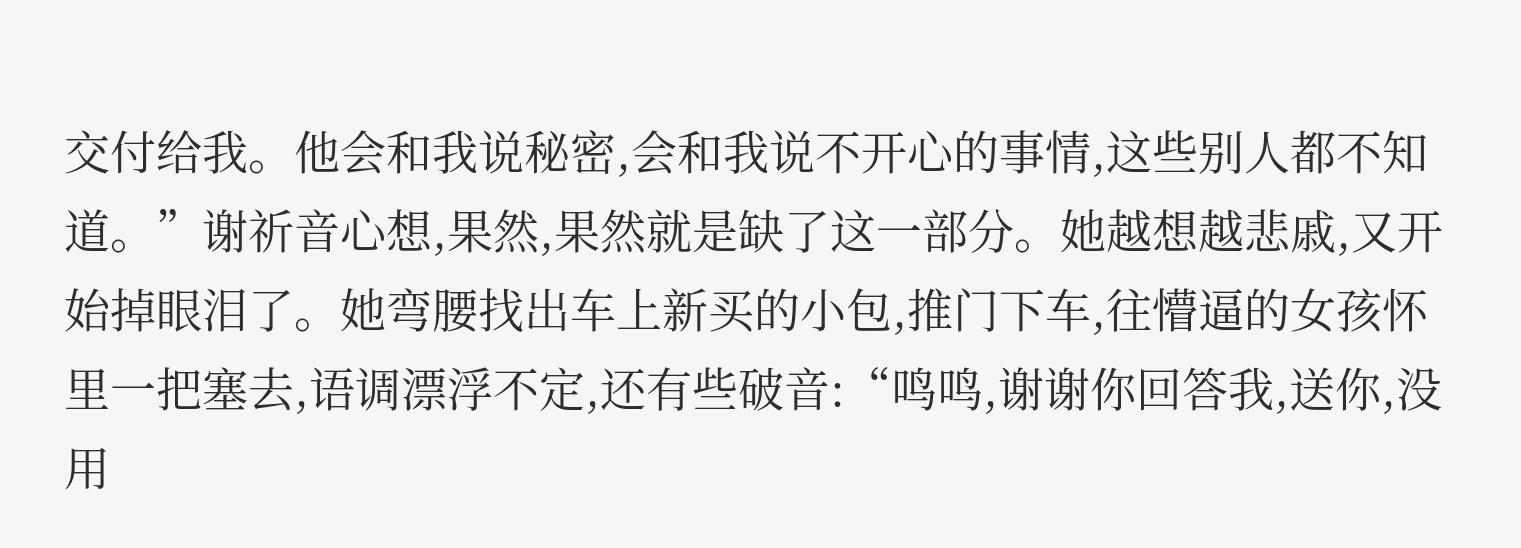交付给我。他会和我说秘密,会和我说不开心的事情,这些别人都不知道。”谢祈音心想,果然,果然就是缺了这一部分。她越想越悲戚,又开始掉眼泪了。她弯腰找出车上新买的小包,推门下车,往懵逼的女孩怀里一把塞去,语调漂浮不定,还有些破音:“鸣鸣,谢谢你回答我,送你,没用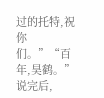过的托特,祝你们。”“百年,昊鹤。”
说完后,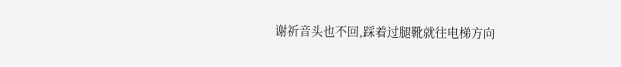谢祈音头也不回,踩着过腿靴就往电梯方向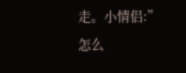走。小情侣:”
怎么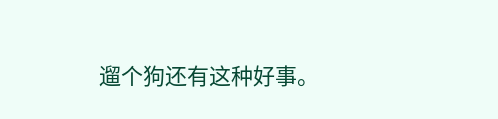遛个狗还有这种好事。